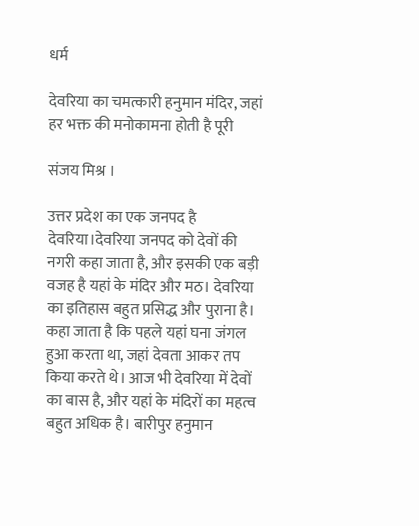धर्म

देवरिया का चमत्कारी हनुमान मंदिर, जहां हर भक्त की मनोकामना होती है पूरी

संजय मिश्र ।

उत्तर प्रदेश का एक जनपद है देवरिया।देवरिया जनपद को देवों की नगरी कहा जाता है, और इसकी एक बड़ी वजह है यहां के मंदिर और मठ। देवरिया का इतिहास बहुत प्रसिद्ध और पुराना है। कहा जाता है कि पहले यहां घना जंगल हुआ करता था, जहां देवता आकर तप किया करते थे। आज भी देवरिया में देवों का बास है, और यहां के मंदिरों का महत्व बहुत अधिक है। बारीपुर हनुमान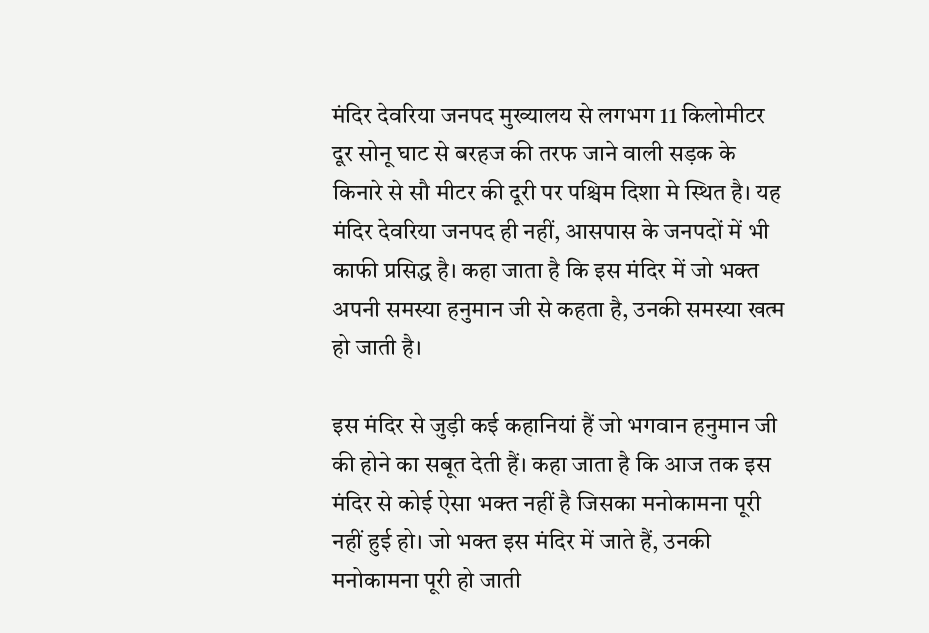मंदिर देवरिया जनपद मुख्यालय से लगभग 11 किलोमीटर दूर सोनू घाट से बरहज की तरफ जाने वाली सड़क के किनारे से सौ मीटर की दूरी पर पश्चिम दिशा मे स्थित है। यह मंदिर देवरिया जनपद ही नहीं, आसपास के जनपदों में भी काफी प्रसिद्ध है। कहा जाता है कि इस मंदिर में जो भक्त अपनी समस्या हनुमान जी से कहता है, उनकी समस्या खत्म हो जाती है।

इस मंदिर से जुड़ी कई कहानियां हैं जो भगवान हनुमान जी की होने का सबूत देती हैं। कहा जाता है कि आज तक इस मंदिर से कोई ऐसा भक्त नहीं है जिसका मनोकामना पूरी नहीं हुई हो। जो भक्त इस मंदिर में जाते हैं, उनकी मनोकामना पूरी हो जाती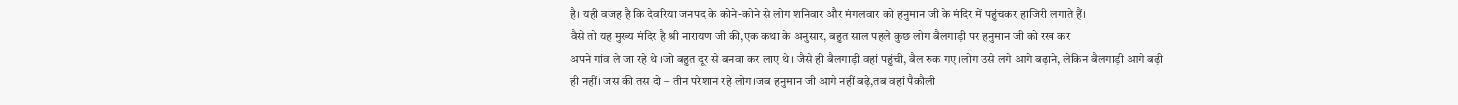है। यही वजह है कि देवरिया जनपद के कोने-कोने से लोग शनिवार और मंगलवार को हनुमान जी के मंदिर में पहुंचकर हाजिरी लगाते हैं।
वैसे तो यह मुख्य मंदिर है श्री नारायण जी की,एक कथा के अनुसार, बहुत साल पहले कुछ लोग बैलगाड़ी पर हनुमान जी को रख कर
अपने गांव ले जा रहे थे ।जो बहुत दूर से बनवा कर लाए थे। जैसे ही बैलगाड़ी वहां पहुंची, बैल रुक गए।लोग उसे लगे आगे बढ़ाने, लेकिन बैलगाड़ी आगे बढ़ी ही नहीं। जस की तस दो – तीन परेशान रहे लोग।जब हनुमान जी आगे नहीं बढ़े,तब वहां पैकौली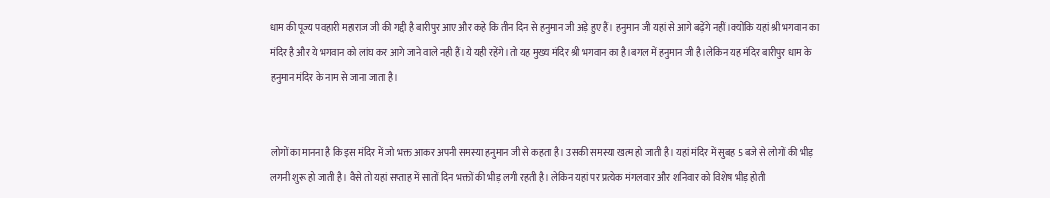धाम की पूज्य पवहारी महाराज जी की गद्दी है बारीपुर आए और कहे कि तीन दिन से हनुमान जी अड़े हुए हैं। हनुमान जी यहां से आगे बढ़ेंगे नहीं।क्योंकि यहां श्री भगवान का मंदिर है और ये भगवान को लांघ कर आगे जाने वाले नही हैं।ये यही रहेंगे।तो यह मुख्य मंदिर श्री भगवान का है।बगल में हनुमान जी है।लेकिन यह मंदिर बारीपुर धाम के हनुमान मंदिर के नाम से जाना जाता है।


लोगों का मानना है कि इस मंदिर में जो भक्त आकर अपनी समस्या हनुमान जी से कहता है। उसकी समस्या खत्म हो जाती है। यहां मंदिर में सुबह 5 बजे से लोगों की भीड़ लगनी शुरू हो जाती है। वैसे तो यहां सप्ताह में सातों दिन भक्तों की भीड़ लगी रहती है। लेकिन यहां पर प्रत्येक मंगलवार और शनिवार को विशेष भीड़ होती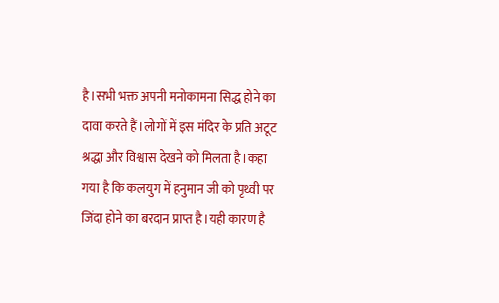है।सभी भक्त अपनी मनोकामना सिद्ध होने का दावा करते हैं।लोगों में इस मंदिर के प्रति अटूट श्रद्धा और विश्वास देखने को मिलता है।कहा गया है कि कलयुग में हनुमान जी को पृथ्वी पर जिंदा होने का बरदान प्राप्त है।यही कारण है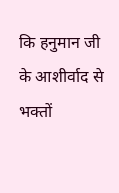कि हनुमान जी के आशीर्वाद से भक्तों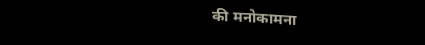की मनोकामना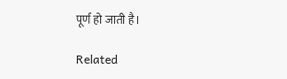पूर्ण हो जाती है।

Related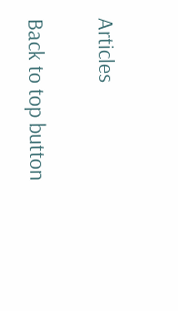Articles

Back to top button